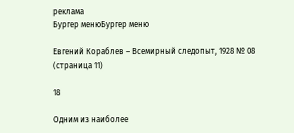реклама
Бургер менюБургер меню

Евгений Кораблев – Всемирный следопыт, 1928 № 08 (страница 11)

18

Одним из наиболее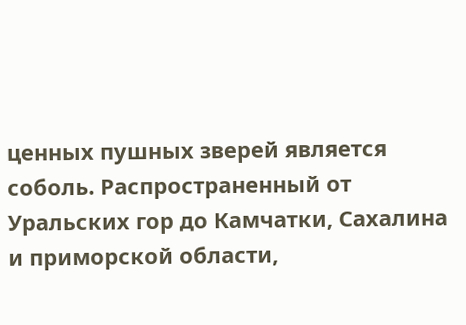ценных пушных зверей является соболь. Распространенный от Уральских гор до Камчатки, Сахалина и приморской области,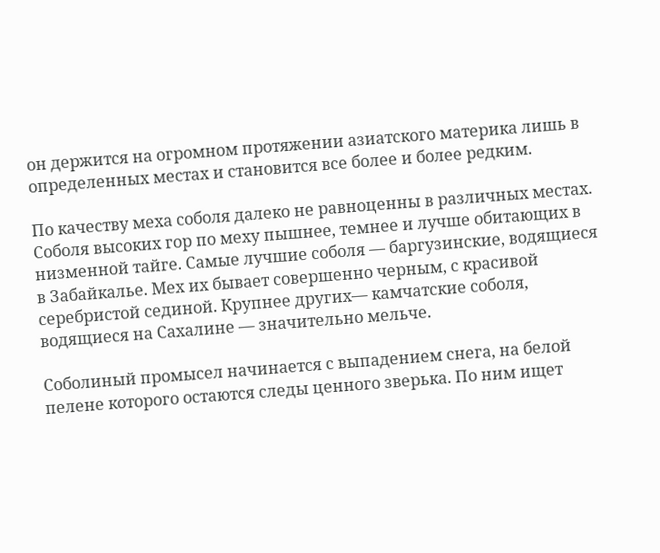он держится на огромном протяжении азиатского материка лишь в определенных местах и становится все более и более редким.

По качеству меха соболя далеко не равноценны в различных местах. Соболя высоких гор по меху пышнее, темнее и лучше обитающих в низменной тайге. Самые лучшие соболя — баргузинские, водящиеся в Забайкалье. Мех их бывает совершенно черным, с красивой серебристой сединой. Крупнее других— камчатские соболя, водящиеся на Сахалине — значительно мельче.

Соболиный промысел начинается с выпадением снега, на белой пелене которого остаются следы ценного зверька. По ним ищет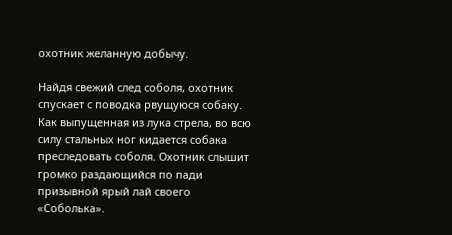охотник желанную добычу.

Найдя свежий след соболя, охотник спускает с поводка рвущуюся собаку. Как выпущенная из лука стрела, во всю силу стальных ног кидается собака преследовать соболя. Охотник слышит громко раздающийся по пади призывной ярый лай своего «Соболька».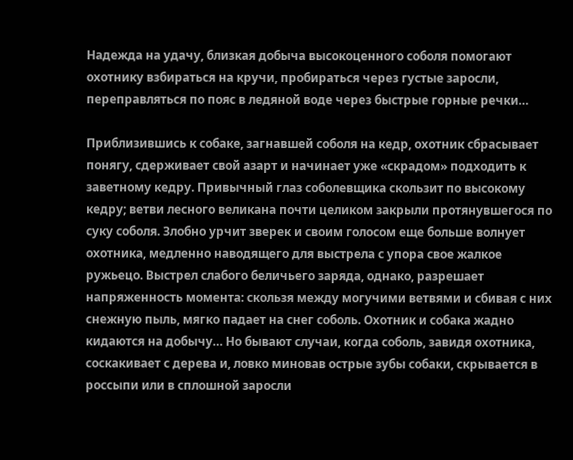Надежда на удачу, близкая добыча высокоценного соболя помогают охотнику взбираться на кручи, пробираться через густые заросли, переправляться по пояс в ледяной воде через быстрые горные речки…

Приблизившись к собаке, загнавшей соболя на кедр, охотник сбрасывает понягу, сдерживает свой азарт и начинает уже «скрадом» подходить к заветному кедру. Привычный глаз соболевщика скользит по высокому кедру; ветви лесного великана почти целиком закрыли протянувшегося по суку соболя. Злобно урчит зверек и своим голосом еще больше волнует охотника, медленно наводящего для выстрела с упора свое жалкое ружьецо. Выстрел слабого беличьего заряда, однако, разрешает напряженность момента: скользя между могучими ветвями и сбивая с них снежную пыль, мягко падает на снег соболь. Охотник и собака жадно кидаются на добычу… Но бывают случаи, когда соболь, завидя охотника, соскакивает с дерева и, ловко миновав острые зубы собаки, скрывается в россыпи или в сплошной заросли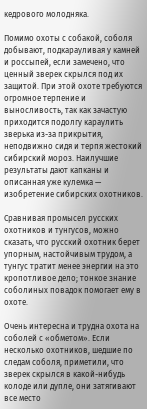кедрового молодняка.

Помимо охоты с собакой, соболя добывают, подкарауливая у камней и россыпей, если замечено, что ценный зверек скрылся под их защитой. При этой охоте требуются огромное терпение и выносливость, так как зачастую приходится подолгу караулить зверька из-за прикрытия, неподвижно сидя и терпя жестокий сибирский мороз. Наилучшие результаты дают капканы и описанная уже кулемка — изобретение сибирских охотников.

Сравнивая промысел русских охотников и тунгусов, можно сказать, что русский охотник берет упорным, настойчивым трудом, а тунгус тратит менее энергии на это кропотливое дело; тонкое знание соболиных повадок помогает ему в охоте.

Очень интересна и трудна охота на соболей с «обметом». Если несколько охотников, шедшие по следам соболя, приметили, что зверек скрылся в какой-нибудь колоде или дупле, они затягивают все место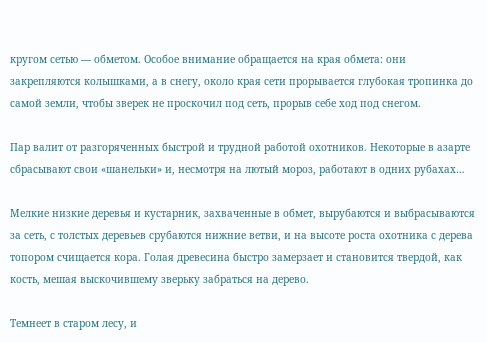кругом сетью — обметом. Особое внимание обращается на края обмета: они закрепляются колышками, а в снегу, около края сети прорывается глубокая тропинка до самой земли, чтобы зверек не проскочил под сеть, прорыв себе ход под снегом.

Пар валит от разгоряченных быстрой и трудной работой охотников. Некоторые в азарте сбрасывают свои «шанельки» и, несмотря на лютый мороз, работают в одних рубахах…

Мелкие низкие деревья и кустарник, захваченные в обмет, вырубаются и выбрасываются за сеть, с толстых деревьев срубаются нижние ветви, и на высоте роста охотника с дерева топором счищается кора. Голая древесина быстро замерзает и становится твердой, как кость, мешая выскочившему зверьку забраться на дерево.

Темнеет в старом лесу, и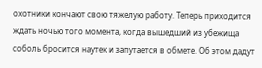охотники кончают свою тяжелую работу. Теперь приходится ждать ночью того момента, когда вышедший из убежища соболь бросится наутек и запутается в обмете. Об этом дадут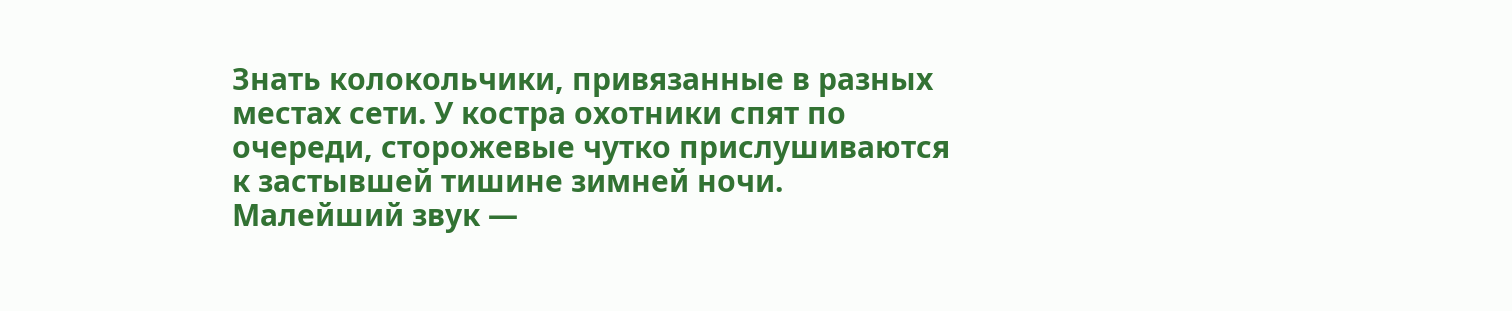Знать колокольчики, привязанные в разных местах сети. У костра охотники спят по очереди, сторожевые чутко прислушиваются к застывшей тишине зимней ночи. Малейший звук —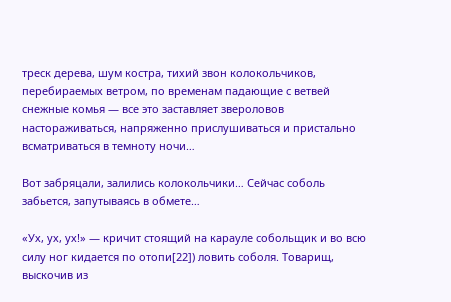треск дерева, шум костра, тихий звон колокольчиков, перебираемых ветром, по временам падающие с ветвей снежные комья — все это заставляет звероловов настораживаться, напряженно прислушиваться и пристально всматриваться в темноту ночи…

Вот забряцали, залились колокольчики… Сейчас соболь забьется, запутываясь в обмете…

«Ух, ух, ух!» — кричит стоящий на карауле собольщик и во всю силу ног кидается по отопи[22]) ловить соболя. Товарищ, выскочив из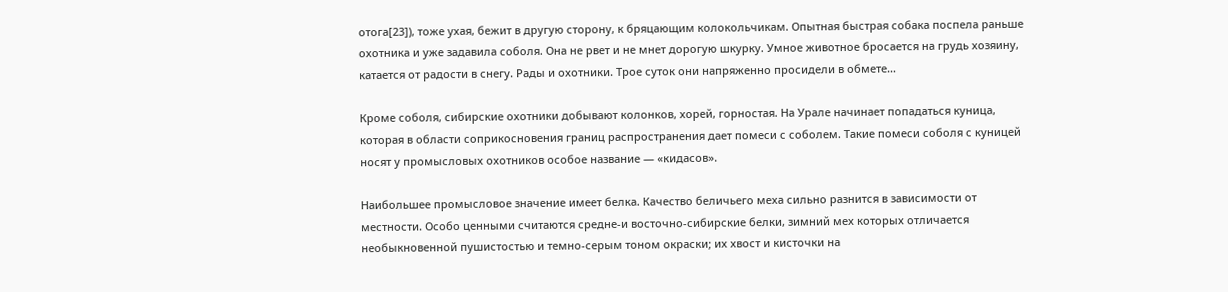отога[23]), тоже ухая, бежит в другую сторону, к бряцающим колокольчикам. Опытная быстрая собака поспела раньше охотника и уже задавила соболя. Она не рвет и не мнет дорогую шкурку. Умное животное бросается на грудь хозяину, катается от радости в снегу. Рады и охотники. Трое суток они напряженно просидели в обмете…

Кроме соболя, сибирские охотники добывают колонков, хорей, горностая. На Урале начинает попадаться куница, которая в области соприкосновения границ распространения дает помеси с соболем. Такие помеси соболя с куницей носят у промысловых охотников особое название — «кидасов».

Наибольшее промысловое значение имеет белка. Качество беличьего меха сильно разнится в зависимости от местности. Особо ценными считаются средне-и восточно-сибирские белки, зимний мех которых отличается необыкновенной пушистостью и темно-серым тоном окраски; их хвост и кисточки на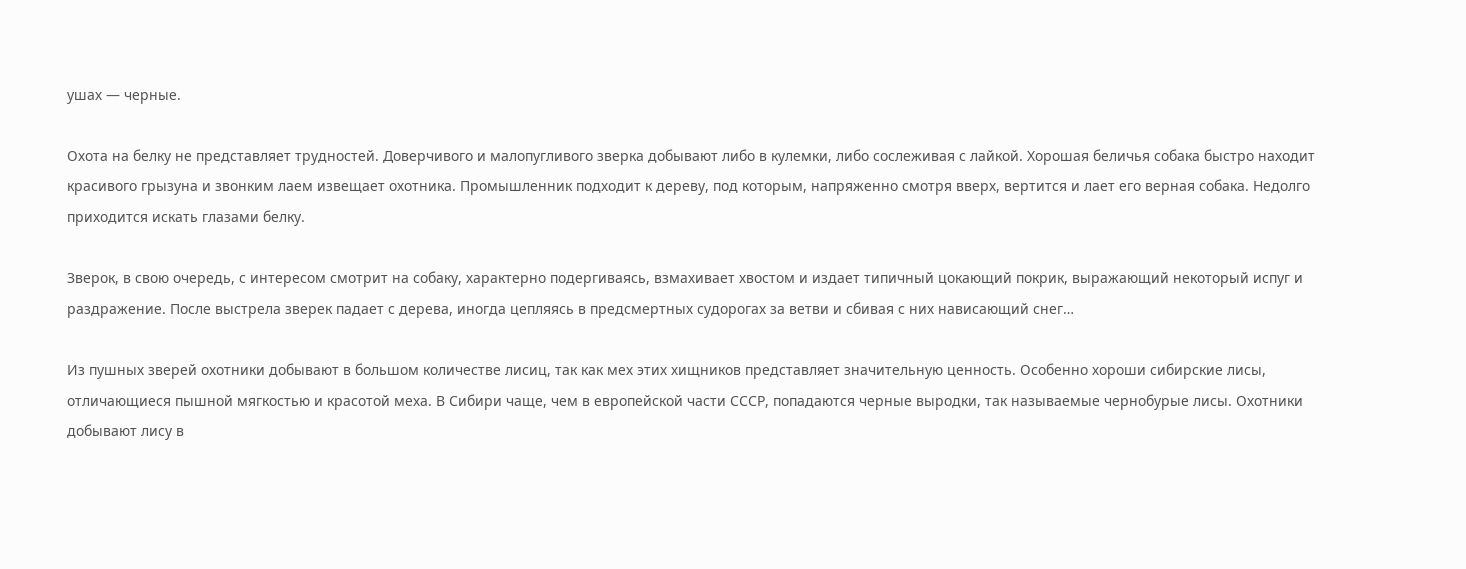ушах — черные.

Охота на белку не представляет трудностей. Доверчивого и малопугливого зверка добывают либо в кулемки, либо сослеживая с лайкой. Хорошая беличья собака быстро находит красивого грызуна и звонким лаем извещает охотника. Промышленник подходит к дереву, под которым, напряженно смотря вверх, вертится и лает его верная собака. Недолго приходится искать глазами белку.

Зверок, в свою очередь, с интересом смотрит на собаку, характерно подергиваясь, взмахивает хвостом и издает типичный цокающий покрик, выражающий некоторый испуг и раздражение. После выстрела зверек падает с дерева, иногда цепляясь в предсмертных судорогах за ветви и сбивая с них нависающий снег…

Из пушных зверей охотники добывают в большом количестве лисиц, так как мех этих хищников представляет значительную ценность. Особенно хороши сибирские лисы, отличающиеся пышной мягкостью и красотой меха. В Сибири чаще, чем в европейской части СССР, попадаются черные выродки, так называемые чернобурые лисы. Охотники добывают лису в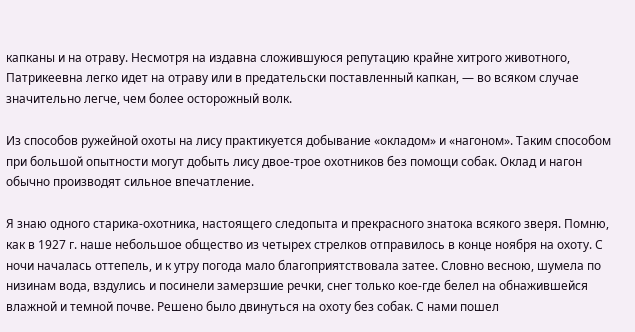капканы и на отраву. Несмотря на издавна сложившуюся репутацию крайне хитрого животного, Патрикеевна легко идет на отраву или в предательски поставленный капкан, — во всяком случае значительно легче, чем более осторожный волк.

Из способов ружейной охоты на лису практикуется добывание «окладом» и «нагоном». Таким способом при большой опытности могут добыть лису двое-трое охотников без помощи собак. Оклад и нагон обычно производят сильное впечатление.

Я знаю одного старика-охотника, настоящего следопыта и прекрасного знатока всякого зверя. Помню, как в 1927 г. наше небольшое общество из четырех стрелков отправилось в конце ноября на охоту. С ночи началась оттепель, и к утру погода мало благоприятствовала затее. Словно весною, шумела по низинам вода, вздулись и посинели замерзшие речки, снег только кое-где белел на обнажившейся влажной и темной почве. Решено было двинуться на охоту без собак. С нами пошел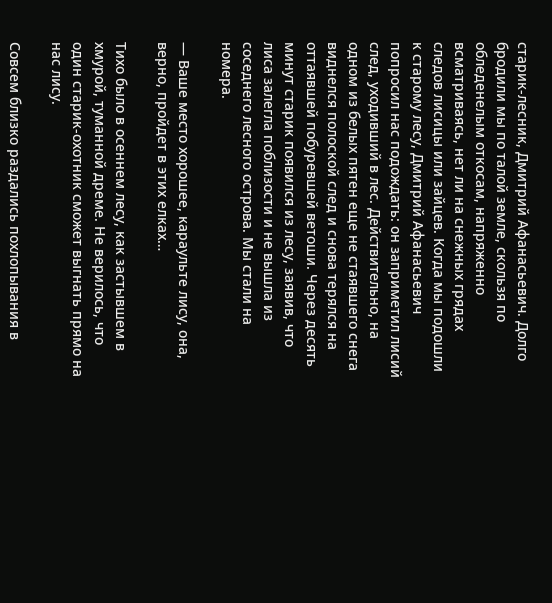старик-лесник, Дмитрий Афанасьевич. Долго бродили мы по талой земле, скользя по обледенелым откосам, напряженно всматриваясь, нет ли на снежных грядах следов лисицы или зайцев. Когда мы подошли к старому лесу, Дмитрий Афанасьевич попросил нас подождать: он заприметил лисий след, уходивший в лес. Действительно, на одном из белых пятен еще не стаявшего снега виднелся полоской след и снова терялся на оттаявшей побуревшей ветоши. Через десять минут старик появился из лесу, заявив, что лиса залегла поблизости и не вышла из соседнего лесного острова. Мы стали на номера.

— Ваше место хорошее, караульте лису, она, верно, пройдет в этих елках…

Тихо было в осеннем лесу, как застывшем в хмурой, туманной дреме. Не верилось, что один старик-охотник сможет выгнать прямо на нас лису.

Совсем близко раздались похлопывания в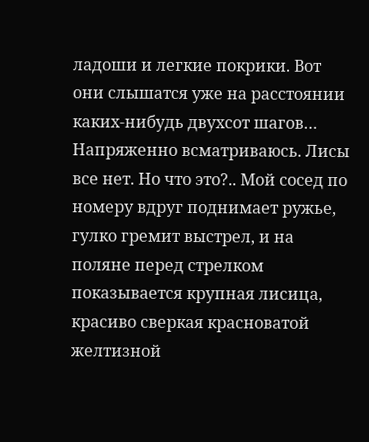ладоши и легкие покрики. Вот они слышатся уже на расстоянии каких-нибудь двухсот шагов… Напряженно всматриваюсь. Лисы все нет. Но что это?.. Мой сосед по номеру вдруг поднимает ружье, гулко гремит выстрел, и на поляне перед стрелком показывается крупная лисица, красиво сверкая красноватой желтизной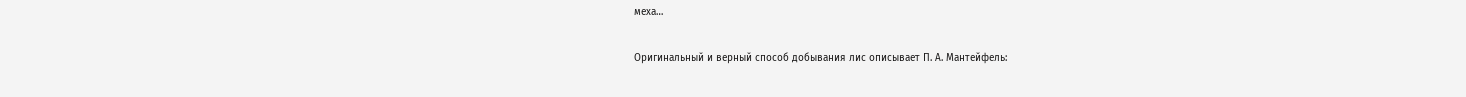меха…

Оригинальный и верный способ добывания лис описывает П. А. Мантейфель: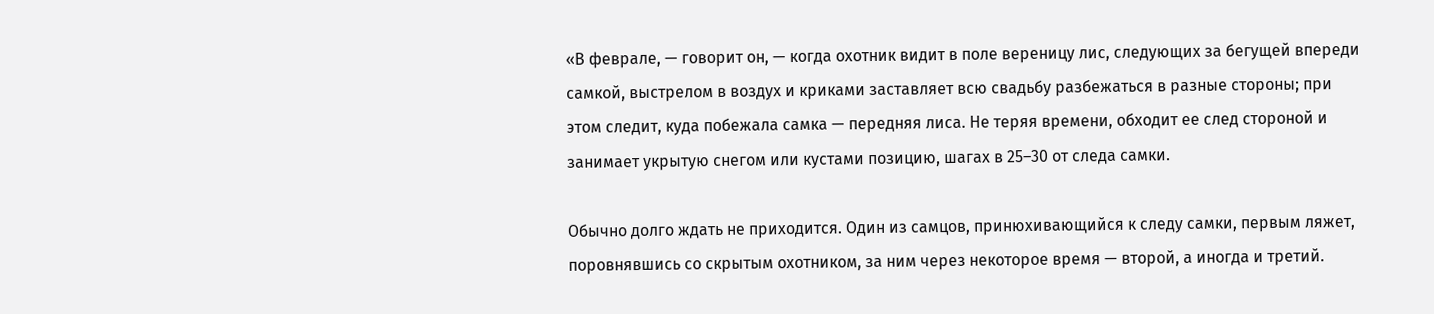«В феврале, — говорит он, — когда охотник видит в поле вереницу лис, следующих за бегущей впереди самкой, выстрелом в воздух и криками заставляет всю свадьбу разбежаться в разные стороны; при этом следит, куда побежала самка — передняя лиса. Не теряя времени, обходит ее след стороной и занимает укрытую снегом или кустами позицию, шагах в 25–30 от следа самки.

Обычно долго ждать не приходится. Один из самцов, принюхивающийся к следу самки, первым ляжет, поровнявшись со скрытым охотником, за ним через некоторое время — второй, а иногда и третий.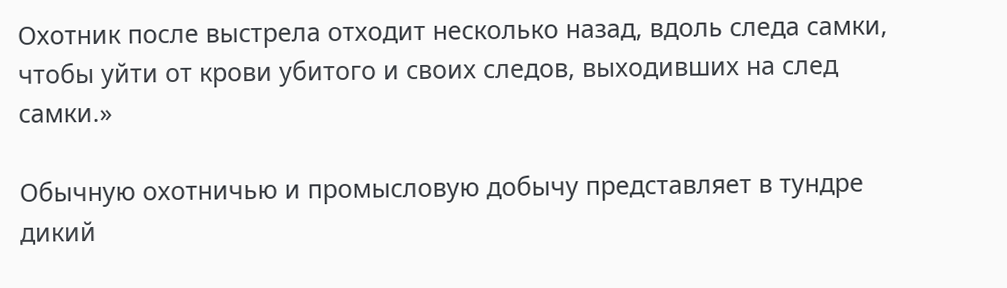Охотник после выстрела отходит несколько назад, вдоль следа самки, чтобы уйти от крови убитого и своих следов, выходивших на след самки.»

Обычную охотничью и промысловую добычу представляет в тундре дикий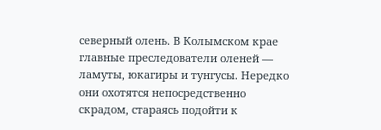северный олень. В Колымском крае главные преследователи оленей — ламуты, юкагиры и тунгусы. Нередко они охотятся непосредственно скрадом, стараясь подойти к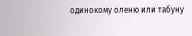одинокому оленю или табуну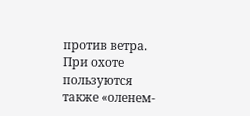против ветра. При охоте пользуются также «оленем-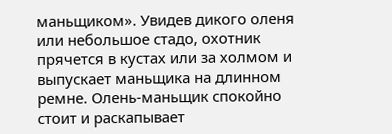маньщиком». Увидев дикого оленя или небольшое стадо, охотник прячется в кустах или за холмом и выпускает маньщика на длинном ремне. Олень-маньщик спокойно стоит и раскапывает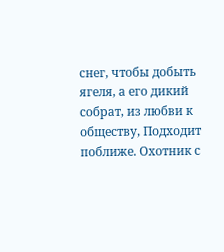снег, чтобы добыть ягеля, а его дикий собрат, из любви к обществу, Подходит поближе. Охотник с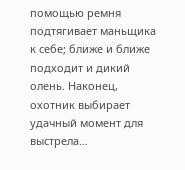помощью ремня подтягивает маньщика к себе; ближе и ближе подходит и дикий олень. Наконец, охотник выбирает удачный момент для выстрела…